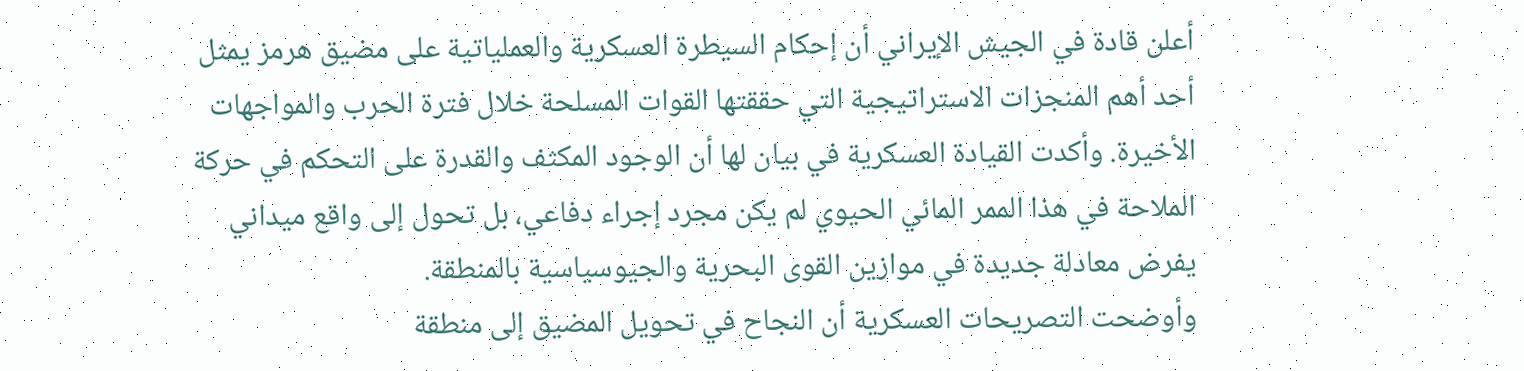أعلن قادة في الجيش الإيراني أن إحكام السيطرة العسكرية والعملياتية على مضيق هرمز يمثل أحد أهم المنجزات الاستراتيجية التي حققتها القوات المسلحة خلال فترة الحرب والمواجهات الأخيرة. وأكدت القيادة العسكرية في بيان لها أن الوجود المكثف والقدرة على التحكم في حركة الملاحة في هذا الممر المائي الحيوي لم يكن مجرد إجراء دفاعي، بل تحول إلى واقع ميداني يفرض معادلة جديدة في موازين القوى البحرية والجيوسياسية بالمنطقة.
وأوضحت التصريحات العسكرية أن النجاح في تحويل المضيق إلى منطقة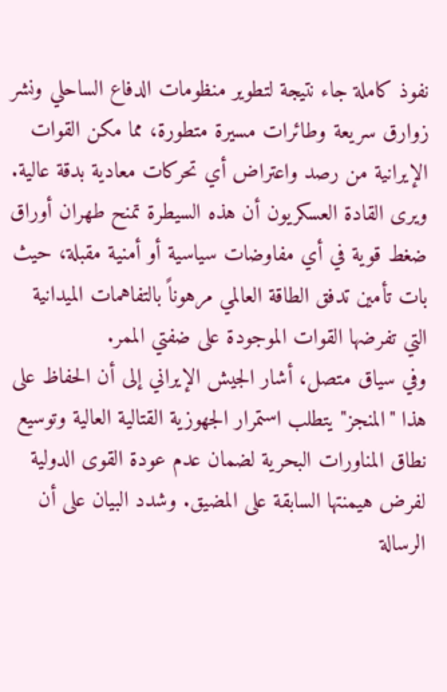نفوذ كاملة جاء نتيجة لتطوير منظومات الدفاع الساحلي ونشر زوارق سريعة وطائرات مسيرة متطورة، مما مكن القوات الإيرانية من رصد واعتراض أي تحركات معادية بدقة عالية. ويرى القادة العسكريون أن هذه السيطرة تمنح طهران أوراق ضغط قوية في أي مفاوضات سياسية أو أمنية مقبلة، حيث بات تأمين تدفق الطاقة العالمي مرهوناً بالتفاهمات الميدانية التي تفرضها القوات الموجودة على ضفتي الممر.
وفي سياق متصل، أشار الجيش الإيراني إلى أن الحفاظ على هذا "المنجز" يتطلب استمرار الجهوزية القتالية العالية وتوسيع نطاق المناورات البحرية لضمان عدم عودة القوى الدولية لفرض هيمنتها السابقة على المضيق. وشدد البيان على أن الرسالة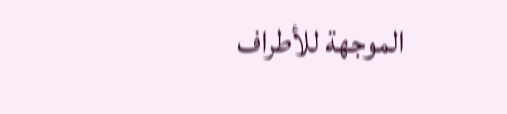الموجهة للأطراف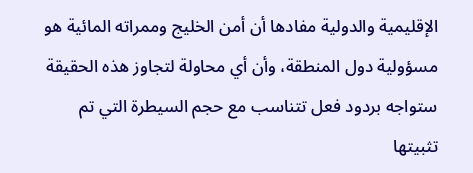الإقليمية والدولية مفادها أن أمن الخليج وممراته المائية هو مسؤولية دول المنطقة، وأن أي محاولة لتجاوز هذه الحقيقة ستواجه بردود فعل تتناسب مع حجم السيطرة التي تم تثبيتها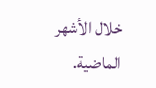خلال الأشهر الماضية.